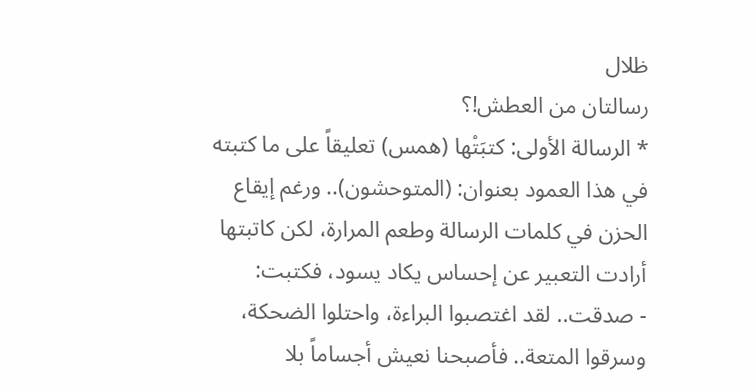ظلال
رسالتان من العطش!؟
* الرسالة الأولى: كتبَتْها (همس) تعليقاً على ما كتبته في هذا العمود بعنوان: (المتوحشون).. ورغم إيقاع الحزن في كلمات الرسالة وطعم المرارة، لكن كاتبتها أرادت التعبير عن إحساس يكاد يسود، فكتبت:
- صدقت.. لقد اغتصبوا البراءة، واحتلوا الضحكة، وسرقوا المتعة.. فأصبحنا نعيش أجساماً بلا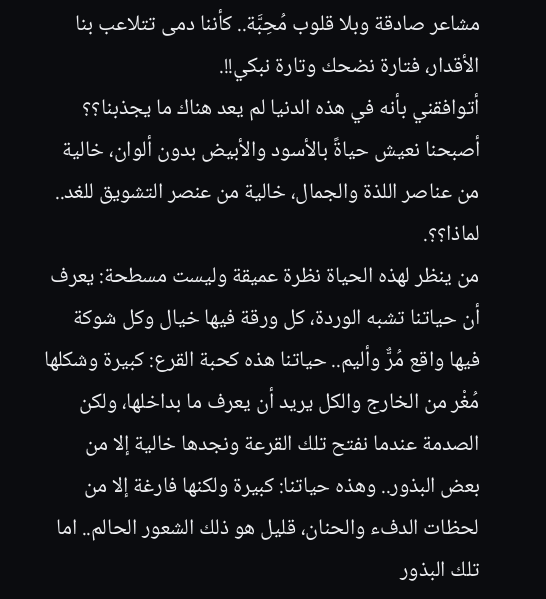مشاعر صادقة وبلا قلوب مُحِبَّة.. كأننا دمى تتلاعب بنا الأقدار، فتارة نضحك وتارة نبكي!!.
أتوافقني بأنه في هذه الدنيا لم يعد هناك ما يجذبنا؟؟
أصبحنا نعيش حياةً بالأسود والأبيض بدون ألوان، خالية من عناصر اللذة والجمال، خالية من عنصر التشويق للغد.. لماذا؟؟.
من ينظر لهذه الحياة نظرة عميقة وليست مسطحة: يعرف أن حياتنا تشبه الوردة، كل ورقة فيها خيال وكل شوكة فيها واقع مُرٌّ وأليم.. حياتنا هذه كحبة القرع: كبيرة وشكلها مُغْر من الخارج والكل يريد أن يعرف ما بداخلها، ولكن الصدمة عندما نفتح تلك القرعة ونجدها خالية إلا من بعض البذور.. وهذه حياتنا: كبيرة ولكنها فارغة إلا من لحظات الدفء والحنان، قليل هو ذلك الشعور الحالم.. اما تلك البذور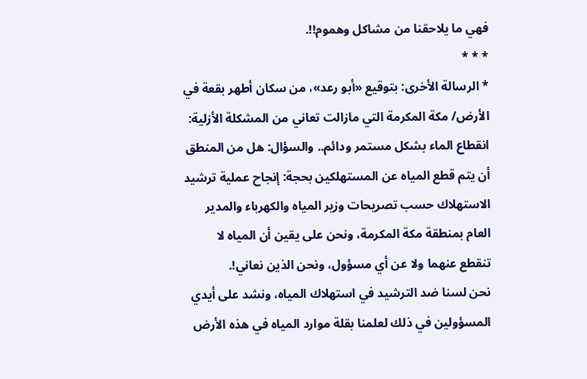فهي ما يلاحقنا من مشاكل وهموم!!.
* * *
* الرسالة الأخرى: بتوقيع «أبو رعد»، من سكان أطهر بقعة في الأرض/ مكة المكرمة التي مازالت تعاني من المشكلة الأزلية: انقطاع الماء بشكل مستمر ودائم.. والسؤال: هل من المنطق أن يتم قطع المياه عن المستهلكين بحجة: إنجاح عملية ترشيد الاستهلاك حسب تصريحات وزير المياه والكهرباء والمدير العام بمنطقة مكة المكرمة، ونحن على يقين أن المياه لا تنقطع عنهما ولا عن أي مسؤول، ونحن الذين نعاني!.
نحن لسنا ضد الترشيد في استهلاك المياه، ونشد على أيدي المسؤولين في ذلك لعلمنا بقلة موارد المياه في هذه الأرض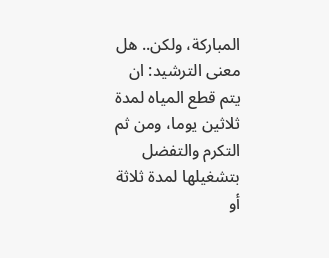المباركة، ولكن.. هل معنى الترشيد: ان يتم قطع المياه لمدة ثلاثين يوما، ومن ثم التكرم والتفضل بتشغيلها لمدة ثلاثة أو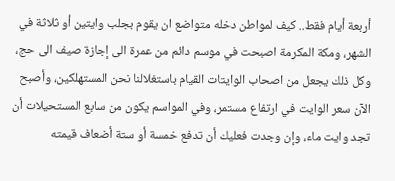أربعة أيام فقط.. كيف لمواطن دخله متواضع ان يقوم بجلب وايتين أو ثلاثة في الشهر، ومكة المكرمة اصبحت في موسم دائم من عمرة الى إجازة صيف الى حج، وكل ذلك يجعل من اصحاب الوايتات القيام باستغلالنا نحن المستهلكين، وأصبح الآن سعر الوايت في ارتفاع مستمر، وفي المواسم يكون من سابع المستحيلات أن تجد وايت ماء، وإن وجدت فعليك أن تدفع خمسة أو ستة أضعاف قيمته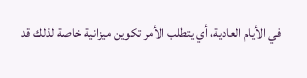في الأيام العادية، أي يتطلب الأمر تكوين ميزانية خاصة لذلك قد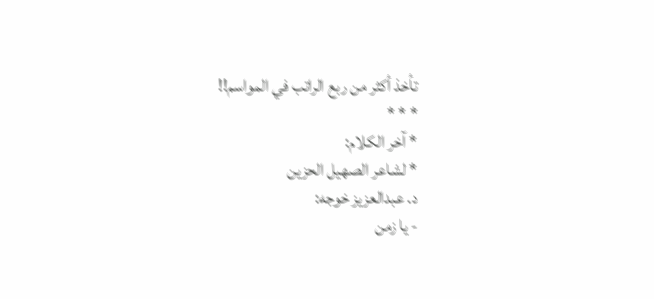تأخذ أكثر من ربع الراتب في المواسم!!
* * *
* آخر الكلام:
* لشاعر الصهيل الحزين
د. عبدالعزيز خوجه:
- يا زمن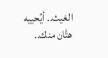الغيث.. أيُحييه
هتَّان منك..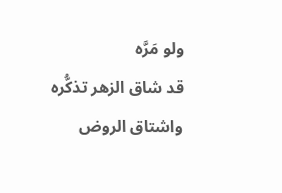ولو مَرَّه
قد شاق الزهر تذكُّره
واشتاق الروض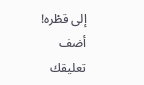إلى قطْره!
أضف تعليقك